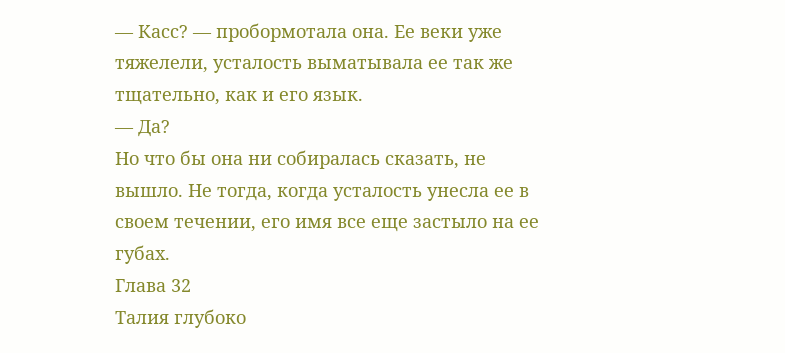— Касс? — пробормотала она. Ее веки уже тяжелели, усталость выматывала ее так же тщательно, как и его язык.
— Да?
Но что бы она ни собиралась сказать, не вышло. Не тогда, когда усталость унесла ее в своем течении, его имя все еще застыло на ее губах.
Глава 32
Талия глубоко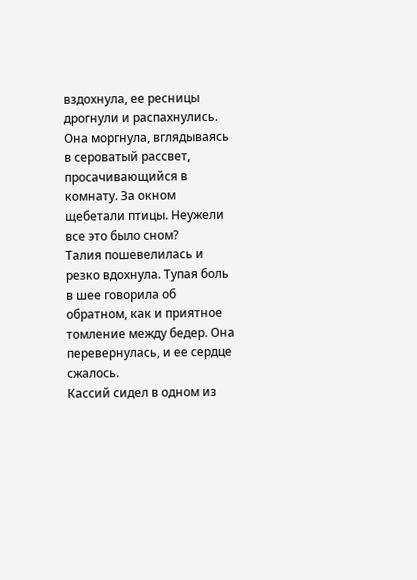вздохнула, ее ресницы дрогнули и распахнулись.
Она моргнула, вглядываясь в сероватый рассвет, просачивающийся в комнату. За окном щебетали птицы. Неужели все это было сном?
Талия пошевелилась и резко вдохнула. Тупая боль в шее говорила об обратном, как и приятное томление между бедер. Она перевернулась, и ее сердце сжалось.
Кассий сидел в одном из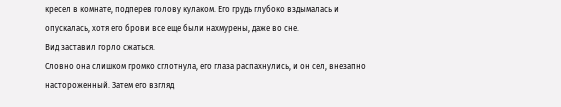кресел в комнате, подперев голову кулаком. Его грудь глубоко вздымалась и опускалась, хотя его брови все еще были нахмурены, даже во сне.
Вид заставил горло сжаться.
Словно она слишком громко сглотнула, его глаза распахнулись, и он сел, внезапно настороженный. Затем его взгляд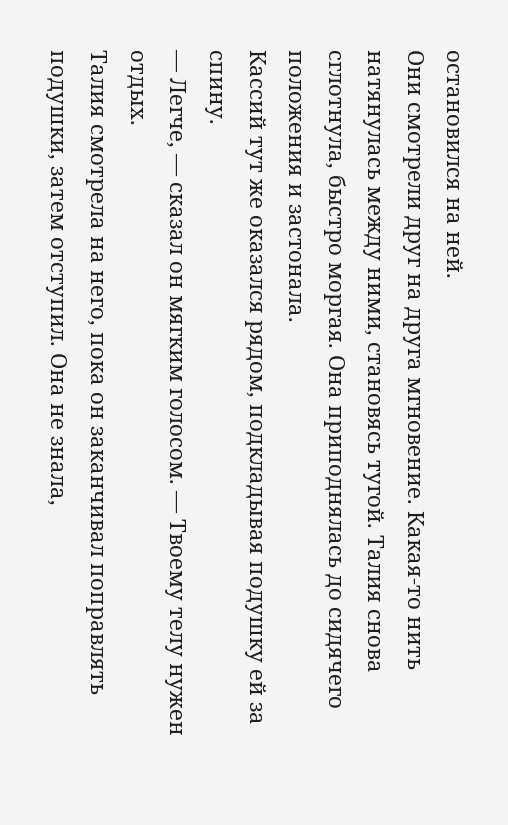остановился на ней.
Они смотрели друг на друга мгновение. Какая-то нить натянулась между ними, становясь тугой. Талия снова сглотнула, быстро моргая. Она приподнялась до сидячего положения и застонала.
Кассий тут же оказался рядом, подкладывая подушку ей за спину.
— Легче, — сказал он мягким голосом. — Твоему телу нужен отдых.
Талия смотрела на него, пока он заканчивал поправлять подушки, затем отступил. Она не знала,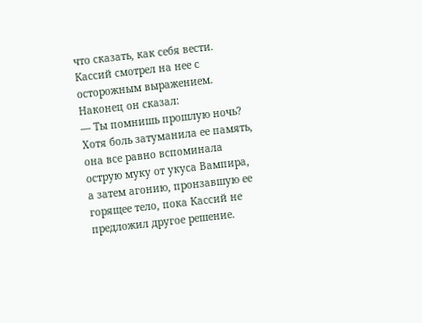что сказать, как себя вести.
Кассий смотрел на нее с осторожным выражением. Наконец он сказал:
— Ты помнишь прошлую ночь?
Хотя боль затуманила ее память, она все равно вспоминала острую муку от укуса Вампира, а затем агонию, пронзавшую ее горящее тело, пока Кассий не предложил другое решение.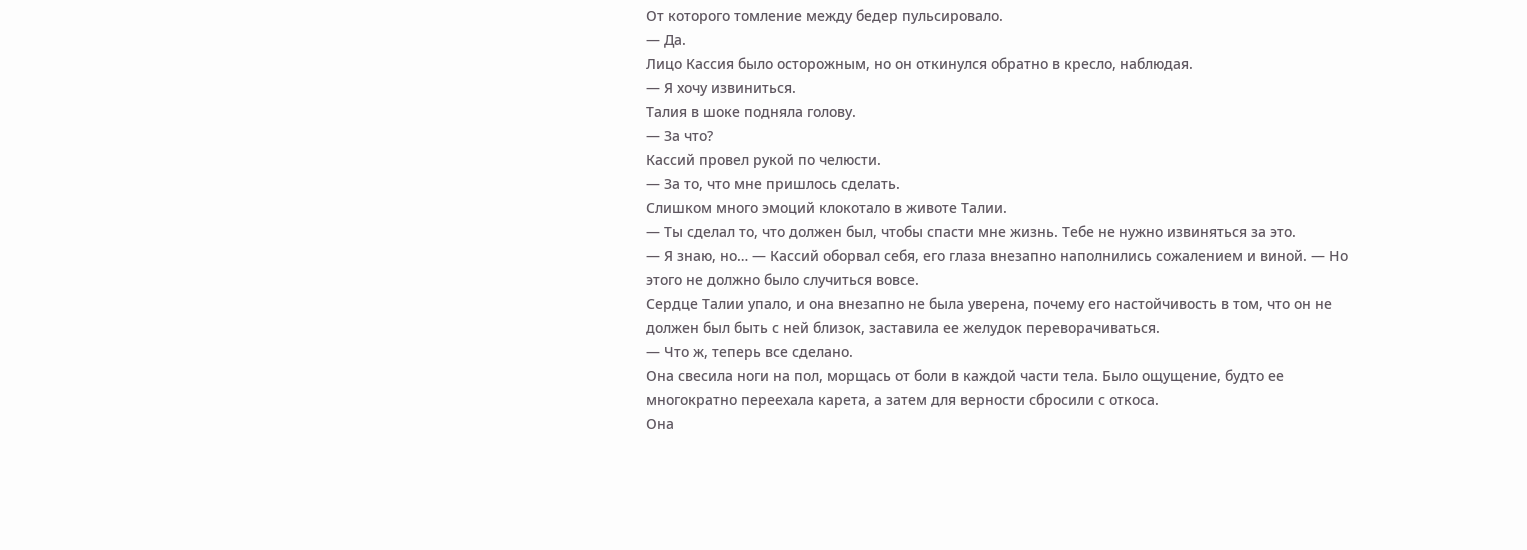От которого томление между бедер пульсировало.
— Да.
Лицо Кассия было осторожным, но он откинулся обратно в кресло, наблюдая.
— Я хочу извиниться.
Талия в шоке подняла голову.
— За что?
Кассий провел рукой по челюсти.
— За то, что мне пришлось сделать.
Слишком много эмоций клокотало в животе Талии.
— Ты сделал то, что должен был, чтобы спасти мне жизнь. Тебе не нужно извиняться за это.
— Я знаю, но… — Кассий оборвал себя, его глаза внезапно наполнились сожалением и виной. — Но этого не должно было случиться вовсе.
Сердце Талии упало, и она внезапно не была уверена, почему его настойчивость в том, что он не должен был быть с ней близок, заставила ее желудок переворачиваться.
— Что ж, теперь все сделано.
Она свесила ноги на пол, морщась от боли в каждой части тела. Было ощущение, будто ее многократно переехала карета, а затем для верности сбросили с откоса.
Она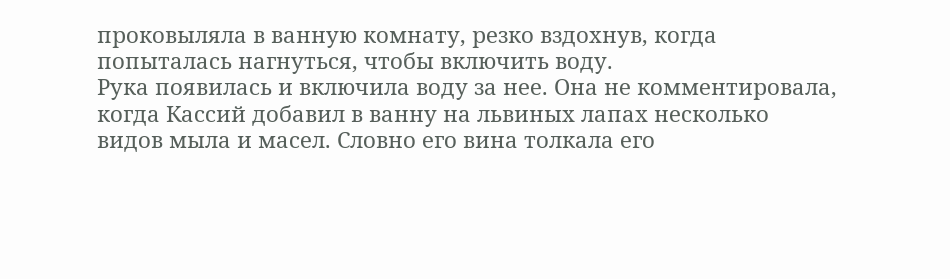проковыляла в ванную комнату, резко вздохнув, когда попыталась нагнуться, чтобы включить воду.
Рука появилась и включила воду за нее. Она не комментировала, когда Кассий добавил в ванну на львиных лапах несколько видов мыла и масел. Словно его вина толкала его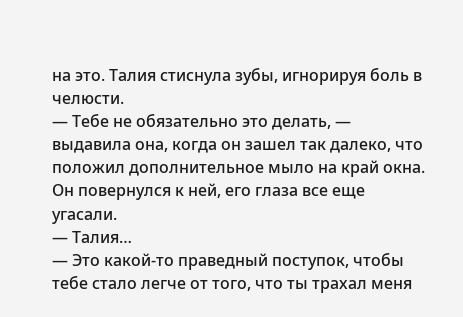на это. Талия стиснула зубы, игнорируя боль в челюсти.
— Тебе не обязательно это делать, — выдавила она, когда он зашел так далеко, что положил дополнительное мыло на край окна.
Он повернулся к ней, его глаза все еще угасали.
— Талия…
— Это какой-то праведный поступок, чтобы тебе стало легче от того, что ты трахал меня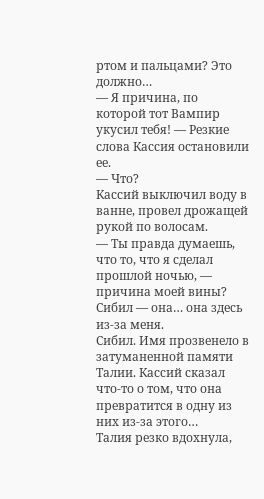ртом и пальцами? Это должно…
— Я причина, по которой тот Вампир укусил тебя! — Резкие слова Кассия остановили ее.
— Что?
Кассий выключил воду в ванне, провел дрожащей рукой по волосам.
— Ты правда думаешь, что то, что я сделал прошлой ночью, — причина моей вины? Сибил — она… она здесь из-за меня.
Сибил. Имя прозвенело в затуманенной памяти Талии. Кассий сказал что-то о том, что она превратится в одну из них из-за этого…
Талия резко вдохнула,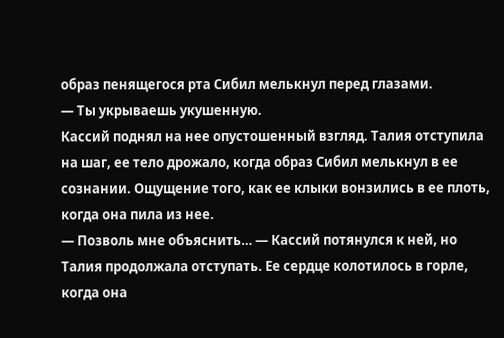образ пенящегося рта Сибил мелькнул перед глазами.
— Ты укрываешь укушенную.
Кассий поднял на нее опустошенный взгляд. Талия отступила на шаг, ее тело дрожало, когда образ Сибил мелькнул в ее сознании. Ощущение того, как ее клыки вонзились в ее плоть, когда она пила из нее.
— Позволь мне объяснить… — Кассий потянулся к ней, но Талия продолжала отступать. Ее сердце колотилось в горле, когда она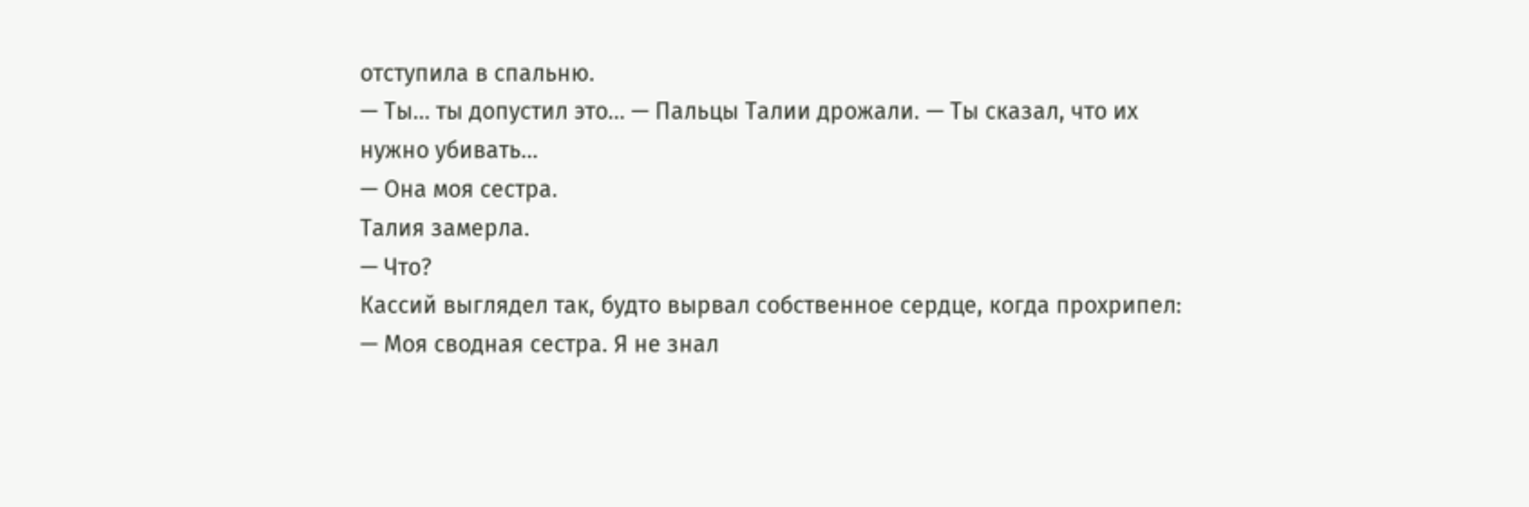отступила в спальню.
— Ты… ты допустил это… — Пальцы Талии дрожали. — Ты сказал, что их нужно убивать…
— Она моя сестра.
Талия замерла.
— Что?
Кассий выглядел так, будто вырвал собственное сердце, когда прохрипел:
— Моя сводная сестра. Я не знал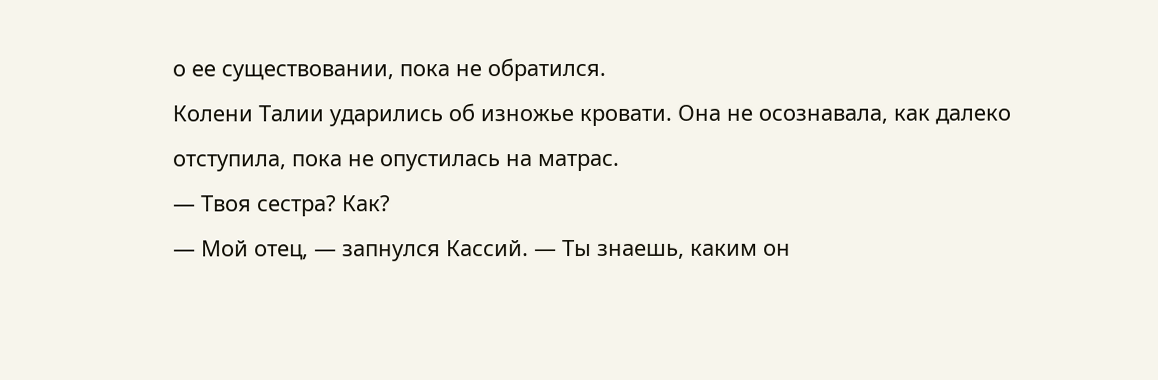о ее существовании, пока не обратился.
Колени Талии ударились об изножье кровати. Она не осознавала, как далеко отступила, пока не опустилась на матрас.
— Твоя сестра? Как?
— Мой отец, — запнулся Кассий. — Ты знаешь, каким он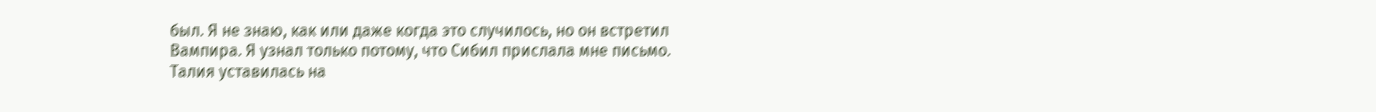был. Я не знаю, как или даже когда это случилось, но он встретил Вампира. Я узнал только потому, что Сибил прислала мне письмо.
Талия уставилась на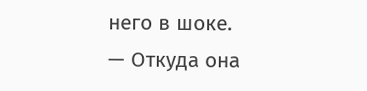него в шоке.
— Откуда она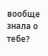вообще знала о тебе?